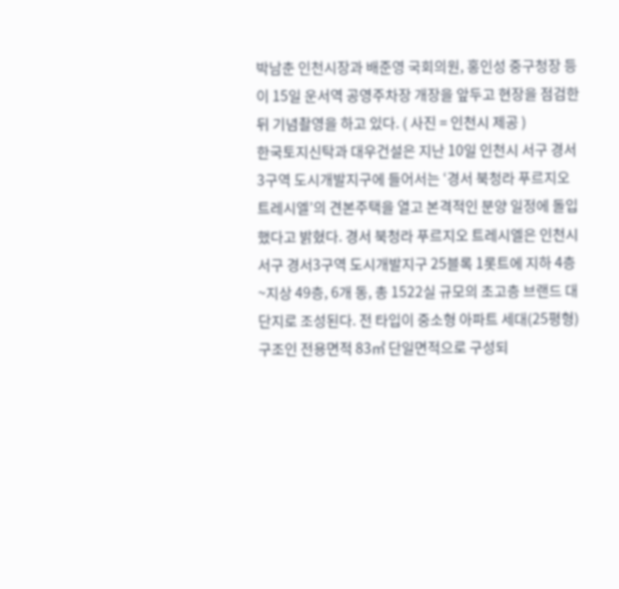박남춘 인천시장과 배준영 국회의원, 홍인성 중구청장 등이 15일 운서역 공영주차장 개장을 앞두고 현장을 점검한 뒤 기념촬영을 하고 있다. ( 사진 = 인천시 제공 )
한국토지신탁과 대우건설은 지난 10일 인천시 서구 경서3구역 도시개발지구에 들어서는 ‘경서 북청라 푸르지오 트레시엘’의 견본주택을 열고 본격적인 분양 일정에 돌입했다고 밝혔다. 경서 북청라 푸르지오 트레시엘은 인천시 서구 경서3구역 도시개발지구 25블록 1롯트에 지하 4층~지상 49층, 6개 동, 총 1522실 규모의 초고층 브랜드 대단지로 조성된다. 전 타입이 중소형 아파트 세대(25평형) 구조인 전용면적 83㎡ 단일면적으로 구성되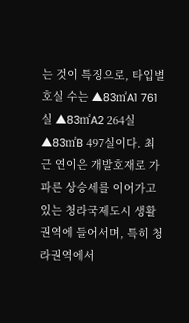는 것이 특징으로, 타입별 호실 수는 ▲83㎡A1 761실 ▲83㎡A2 264실 ▲83㎡B 497실이다. 최근 연이은 개발호재로 가파른 상승세를 이어가고 있는 청라국제도시 생활권역에 들어서며, 특히 청라권역에서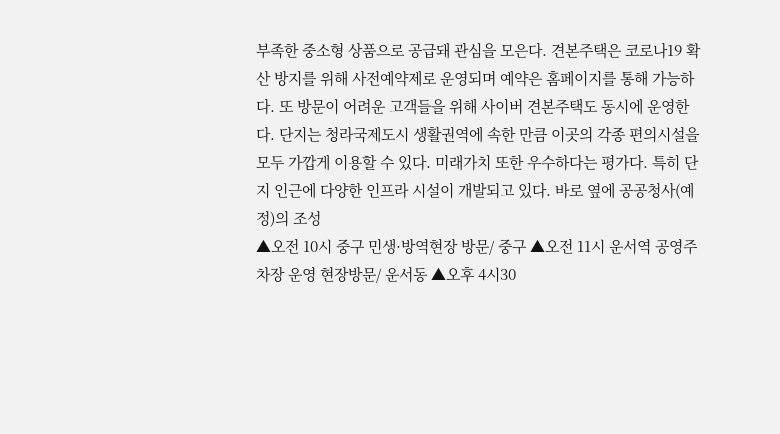부족한 중소형 상품으로 공급돼 관심을 모은다. 견본주택은 코로나19 확산 방지를 위해 사전예약제로 운영되며 예약은 홈페이지를 통해 가능하다. 또 방문이 어려운 고객들을 위해 사이버 견본주택도 동시에 운영한다. 단지는 청라국제도시 생활권역에 속한 만큼 이곳의 각종 편의시설을 모두 가깝게 이용할 수 있다. 미래가치 또한 우수하다는 평가다. 특히 단지 인근에 다양한 인프라 시설이 개발되고 있다. 바로 옆에 공공청사(예정)의 조성
▲오전 10시 중구 민생·방역현장 방문/ 중구 ▲오전 11시 운서역 공영주차장 운영 현장방문/ 운서동 ▲오후 4시30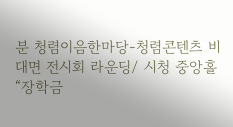분 청렴이음한마당-청렴콘텐츠 비대면 전시회 라운딩/ 시청 중앙홀
“장학금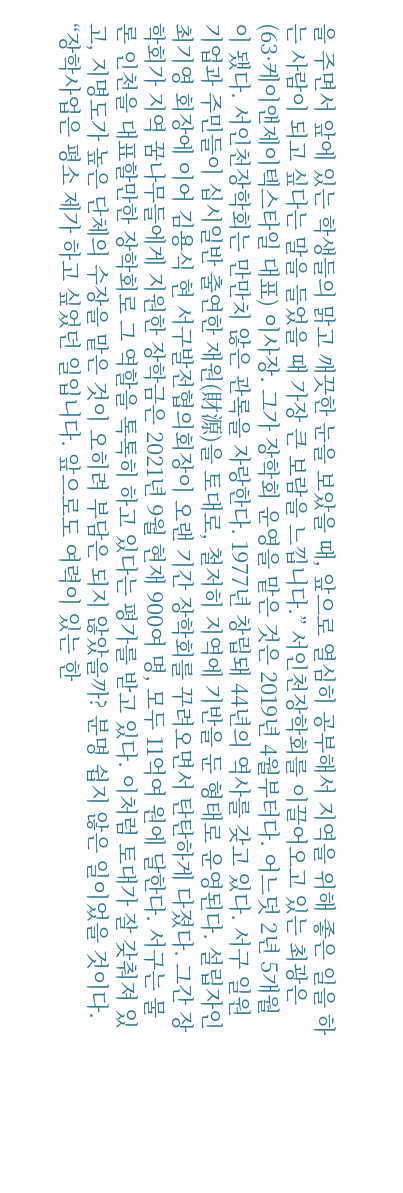을 주면서 앞에 있는 학생들의 맑고 깨끗한 눈을 보았을 때, 앞으로 열심히 공부해서 지역을 위해 좋은 일을 하는 사람이 되고 싶다는 말을 들었을 때 가장 큰 보람을 느낍니다.” 서인천장학회를 이끌어오고 있는 최광은(63·케이앤제이텍스타일 대표) 이사장. 그가 장학회 운영을 맡은 것은 2019년 4월부터다. 어느덧 2년 5개월이 됐다. 서인천장학회는 만만치 않은 관록을 자랑한다. 1977년 창립돼 44년의 역사를 갖고 있다. 서구 일원 기업과 주민들이 십시일반 출연한 재원(財源)을 토대로, 철저히 지역에 기반을 둔 형태로 운영된다. 설립자인 최기영 회장에 이어 김용식 현 서구발전협의회장이 오랜 기간 장학회를 꾸려오면서 탄탄하게 다졌다. 그간 장학회가 지역 꿈나무들에게 지원한 장학금은 2021년 9월 현재 900여 명, 모두 11억여 원에 달한다. 서구는 물론 인천을 대표할만한 장학회로 그 역할을 톡톡히 하고 있다는 평가를 받고 있다. 이처럼 토대가 잘 갖춰져 있고, 지명도가 높은 단체의 수장을 맡은 것이 오히려 부담은 되지 않았을까? 분명 쉽지 않은 일이었을 것이다. “장학사업은 평소 제가 하고 싶었던 일입니다. 앞으로도 여력이 있는 한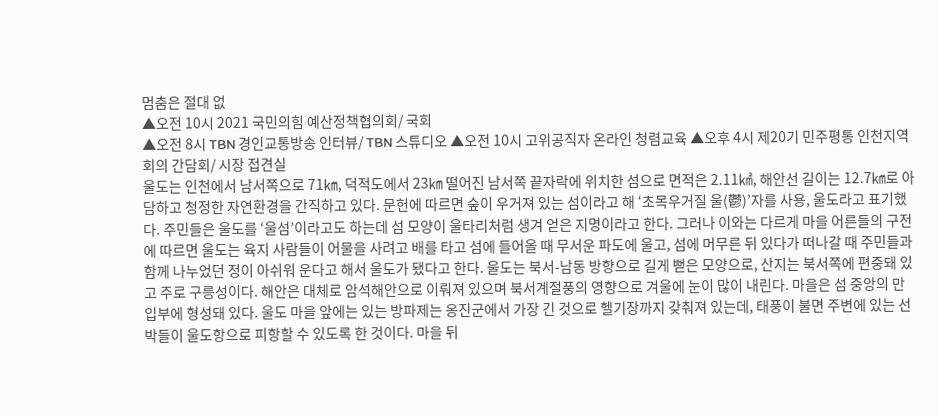멈춤은 절대 없
▲오전 10시 2021 국민의힘 예산정책협의회/ 국회
▲오전 8시 TBN 경인교통방송 인터뷰/ TBN 스튜디오 ▲오전 10시 고위공직자 온라인 청렴교육 ▲오후 4시 제20기 민주평통 인천지역회의 간담회/ 시장 접견실
울도는 인천에서 남서쪽으로 71㎞, 덕적도에서 23㎞ 떨어진 남서쪽 끝자락에 위치한 섬으로 면적은 2.11㎢, 해안선 길이는 12.7㎞로 아담하고 청정한 자연환경을 간직하고 있다. 문헌에 따르면 숲이 우거져 있는 섬이라고 해 ‘초목우거질 울(鬱)’자를 사용, 울도라고 표기했다. 주민들은 울도를 ‘울섬’이라고도 하는데 섬 모양이 울타리처럼 생겨 얻은 지명이라고 한다. 그러나 이와는 다르게 마을 어른들의 구전에 따르면 울도는 육지 사람들이 어물을 사려고 배를 타고 섬에 들어올 때 무서운 파도에 울고, 섬에 머무른 뒤 있다가 떠나갈 때 주민들과 함께 나누었던 정이 아쉬워 운다고 해서 울도가 됐다고 한다. 울도는 북서-남동 방향으로 길게 뻗은 모양으로, 산지는 북서쪽에 편중돼 있고 주로 구릉성이다. 해안은 대체로 암석해안으로 이뤄져 있으며 북서계절풍의 영향으로 겨울에 눈이 많이 내린다. 마을은 섬 중앙의 만입부에 형성돼 있다. 울도 마을 앞에는 있는 방파제는 옹진군에서 가장 긴 것으로 헬기장까지 갖춰져 있는데, 태풍이 불면 주변에 있는 선박들이 울도항으로 피항할 수 있도록 한 것이다. 마을 뒤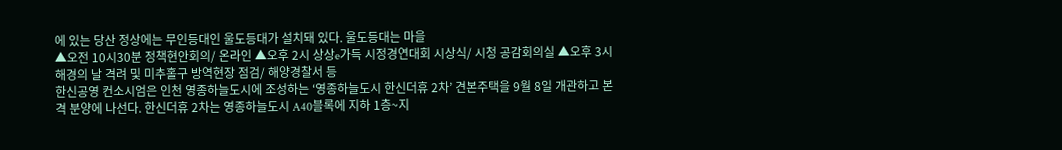에 있는 당산 정상에는 무인등대인 울도등대가 설치돼 있다. 울도등대는 마을
▲오전 10시30분 정책현안회의/ 온라인 ▲오후 2시 상상e가득 시정경연대회 시상식/ 시청 공감회의실 ▲오후 3시 해경의 날 격려 및 미추홀구 방역현장 점검/ 해양경찰서 등
한신공영 컨소시엄은 인천 영종하늘도시에 조성하는 ‘영종하늘도시 한신더휴 2차’ 견본주택을 9월 8일 개관하고 본격 분양에 나선다. 한신더휴 2차는 영종하늘도시 A40블록에 지하 1층~지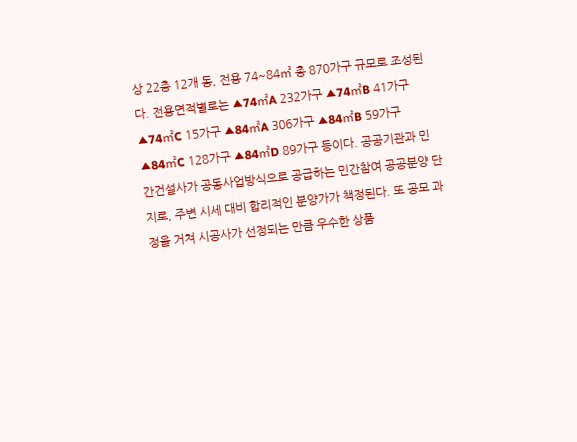상 22층 12개 동, 전용 74~84㎡ 총 870가구 규모로 조성된다. 전용면적별로는 ▲74㎡A 232가구 ▲74㎡B 41가구 ▲74㎡C 15가구 ▲84㎡A 306가구 ▲84㎡B 59가구 ▲84㎡C 128가구 ▲84㎡D 89가구 등이다. 공공기관과 민간건설사가 공동사업방식으로 공급하는 민간참여 공공분양 단지로, 주변 시세 대비 합리적인 분양가가 책정된다. 또 공모 과정을 거쳐 시공사가 선정되는 만큼 우수한 상품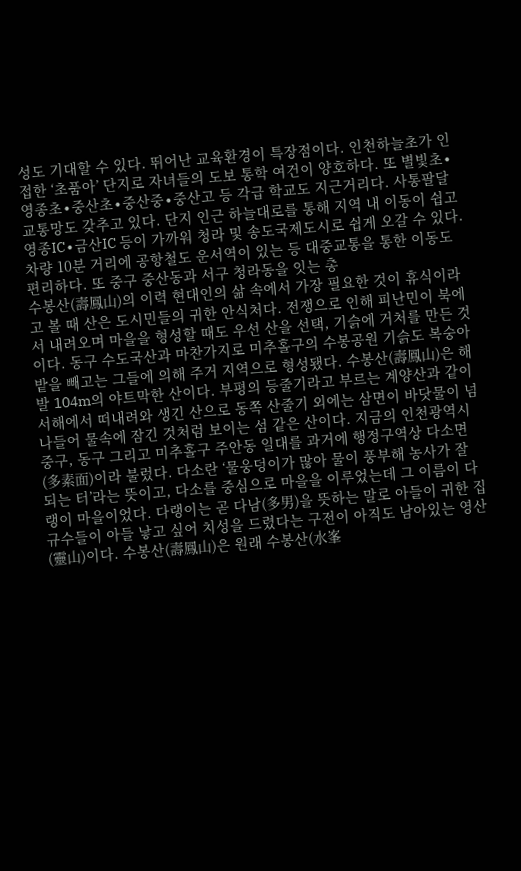성도 기대할 수 있다. 뛰어난 교육환경이 특장점이다. 인천하늘초가 인접한 ‘초품아’ 단지로 자녀들의 도보 통학 여건이 양호하다. 또 별빛초∙영종초∙중산초∙중산중∙중산고 등 각급 학교도 지근거리다. 사통팔달 교통망도 갖추고 있다. 단지 인근 하늘대로를 통해 지역 내 이동이 쉽고 영종IC∙금산IC 등이 가까워 청라 및 송도국제도시로 쉽게 오갈 수 있다. 차량 10분 거리에 공항철도 운서역이 있는 등 대중교통을 통한 이동도 편리하다. 또 중구 중산동과 서구 청라동을 잇는 총
수봉산(壽鳳山)의 이력 현대인의 삶 속에서 가장 필요한 것이 휴식이라고 볼 때 산은 도시민들의 귀한 안식처다. 전쟁으로 인해 피난민이 북에서 내려오며 마을을 형성할 때도 우선 산을 선택, 기슭에 거처를 만든 것이다. 동구 수도국산과 마찬가지로 미추홀구의 수봉공원 기슭도 복숭아밭을 빼고는 그들에 의해 주거 지역으로 형성됐다. 수봉산(壽鳳山)은 해발 104m의 야트막한 산이다. 부평의 등줄기라고 부르는 계양산과 같이 서해에서 떠내려와 생긴 산으로 동쪽 산줄기 외에는 삼면이 바닷물이 넘나들어 물속에 잠긴 것처럼 보이는 섬 같은 산이다. 지금의 인천광역시 중구, 동구 그리고 미추홀구 주안동 일대를 과거에 행정구역상 다소면(多素面)이라 불렀다. 다소란 ‘물웅덩이가 많아 물이 풍부해 농사가 잘 되는 터’라는 뜻이고, 다소를 중심으로 마을을 이루었는데 그 이름이 다랭이 마을이었다. 다랭이는 곧 다남(多男)을 뜻하는 말로 아들이 귀한 집 규수들이 아들 낳고 싶어 치성을 드렸다는 구전이 아직도 남아있는 영산(靈山)이다. 수봉산(壽鳳山)은 원래 수봉산(水峯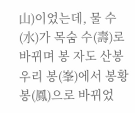山)이었는데, 물 수(水)가 목숨 수(壽)로 바뀌며 봉 자도 산봉우리 봉(峯)에서 봉황 봉(鳳)으로 바뀌었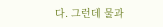다. 그런데 물과